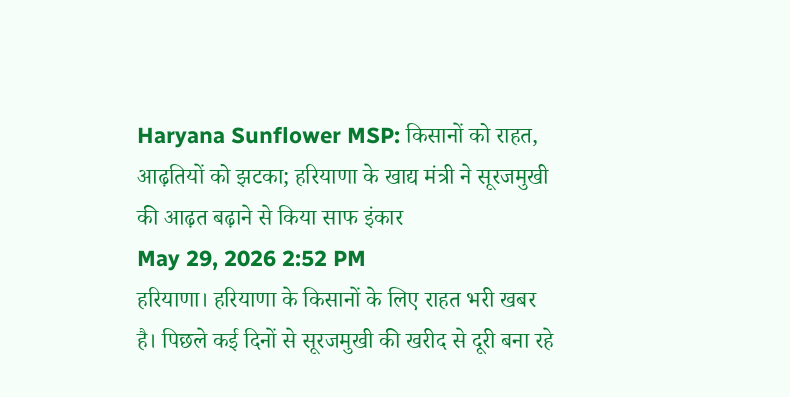Haryana Sunflower MSP: किसानों को राहत, आढ़तियों को झटका; हरियाणा के खाद्य मंत्री ने सूरजमुखी की आढ़त बढ़ाने से किया साफ इंकार
May 29, 2026 2:52 PM
हरियाणा। हरियाणा के किसानों के लिए राहत भरी खबर है। पिछले कई दिनों से सूरजमुखी की खरीद से दूरी बना रहे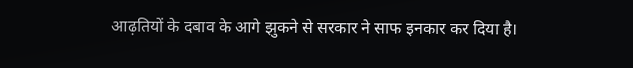आढ़तियों के दबाव के आगे झुकने से सरकार ने साफ इनकार कर दिया है।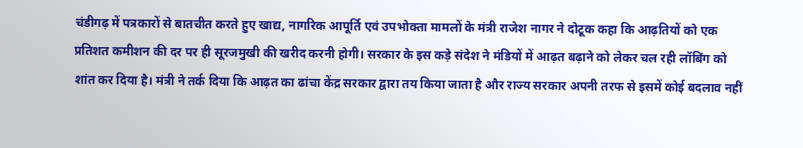चंडीगढ़ में पत्रकारों से बातचीत करते हुए खाद्य, नागरिक आपूर्ति एवं उपभोक्ता मामलों के मंत्री राजेश नागर ने दोटूक कहा कि आढ़तियों को एक प्रतिशत कमीशन की दर पर ही सूरजमुखी की खरीद करनी होगी। सरकार के इस कड़े संदेश ने मंडियों में आढ़त बढ़ाने को लेकर चल रही लॉबिंग को शांत कर दिया है। मंत्री ने तर्क दिया कि आढ़त का ढांचा केंद्र सरकार द्वारा तय किया जाता है और राज्य सरकार अपनी तरफ से इसमें कोई बदलाव नहीं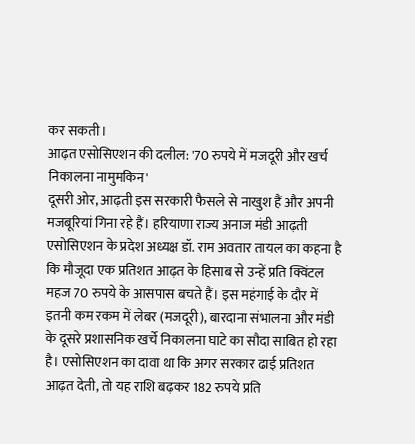कर सकती।
आढ़त एसोसिएशन की दलील: '70 रुपये में मजदूरी और खर्च निकालना नामुमकिन'
दूसरी ओर, आढ़ती इस सरकारी फैसले से नाखुश हैं और अपनी मजबूरियां गिना रहे हैं। हरियाणा राज्य अनाज मंडी आढ़ती एसोसिएशन के प्रदेश अध्यक्ष डॉ. राम अवतार तायल का कहना है कि मौजूदा एक प्रतिशत आढ़त के हिसाब से उन्हें प्रति क्विंटल महज 70 रुपये के आसपास बचते हैं। इस महंगाई के दौर में इतनी कम रकम में लेबर (मजदूरी), बारदाना संभालना और मंडी के दूसरे प्रशासनिक खर्चे निकालना घाटे का सौदा साबित हो रहा है। एसोसिएशन का दावा था कि अगर सरकार ढाई प्रतिशत आढ़त देती, तो यह राशि बढ़कर 182 रुपये प्रति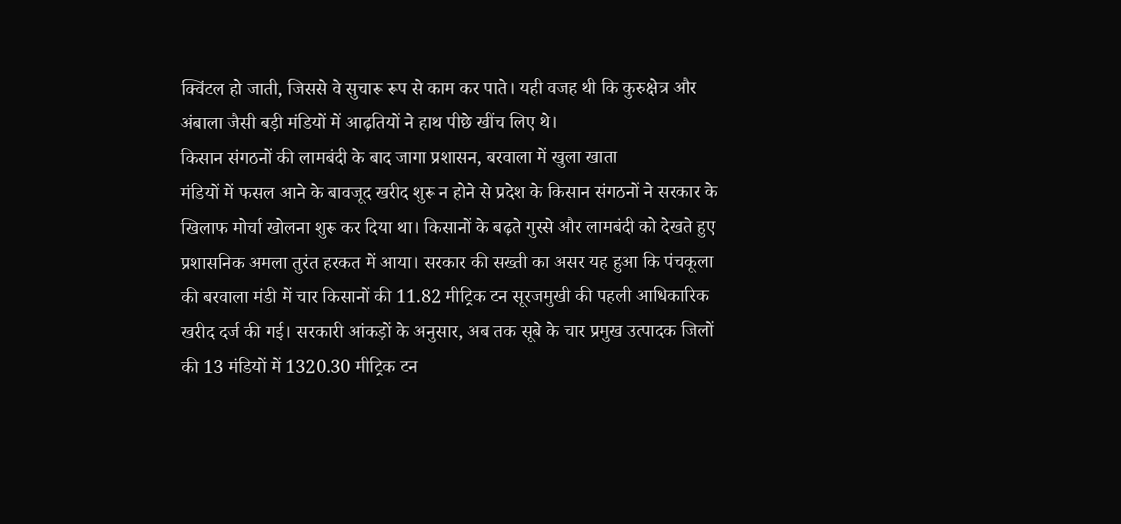क्विंटल हो जाती, जिससे वे सुचारू रूप से काम कर पाते। यही वजह थी कि कुरुक्षेत्र और अंबाला जैसी बड़ी मंडियों में आढ़तियों ने हाथ पीछे खींच लिए थे।
किसान संगठनों की लामबंदी के बाद जागा प्रशासन, बरवाला में खुला खाता
मंडियों में फसल आने के बावजूद खरीद शुरू न होने से प्रदेश के किसान संगठनों ने सरकार के खिलाफ मोर्चा खोलना शुरू कर दिया था। किसानों के बढ़ते गुस्से और लामबंदी को देखते हुए प्रशासनिक अमला तुरंत हरकत में आया। सरकार की सख्ती का असर यह हुआ कि पंचकूला की बरवाला मंडी में चार किसानों की 11.82 मीट्रिक टन सूरजमुखी की पहली आधिकारिक खरीद दर्ज की गई। सरकारी आंकड़ों के अनुसार, अब तक सूबे के चार प्रमुख उत्पादक जिलों की 13 मंडियों में 1320.30 मीट्रिक टन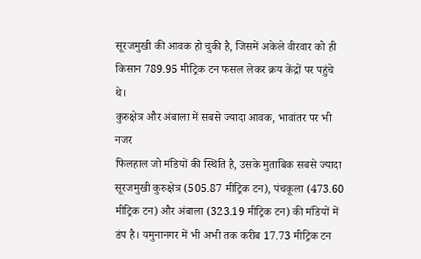सूरजमुखी की आवक हो चुकी है, जिसमें अकेले वीरवार को ही किसान 789.95 मीट्रिक टन फसल लेकर क्रय केंद्रों पर पहुंचे थे।
कुरुक्षेत्र और अंबाला में सबसे ज्यादा आवक, भावांतर पर भी नजर
फिलहाल जो मंडियों की स्थिति है, उसके मुताबिक सबसे ज्यादा सूरजमुखी कुरुक्षेत्र (505.87 मीट्रिक टन), पंचकूला (473.60 मीट्रिक टन) और अंबाला (323.19 मीट्रिक टन) की मंडियों में डंप है। यमुनानगर में भी अभी तक करीब 17.73 मीट्रिक टन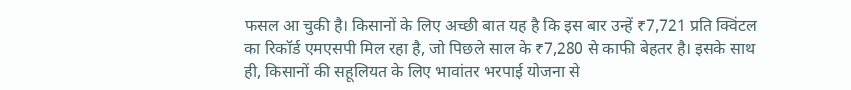फसल आ चुकी है। किसानों के लिए अच्छी बात यह है कि इस बार उन्हें ₹7,721 प्रति क्विंटल का रिकॉर्ड एमएसपी मिल रहा है, जो पिछले साल के ₹7,280 से काफी बेहतर है। इसके साथ ही, किसानों की सहूलियत के लिए भावांतर भरपाई योजना से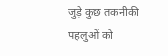जुड़े कुछ तकनीकी पहलुओं को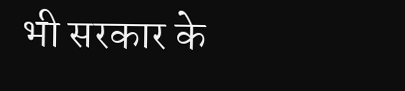भी सरकार के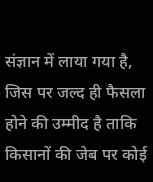संज्ञान में लाया गया है, जिस पर जल्द ही फैसला होने की उम्मीद है ताकि किसानों की जेब पर कोई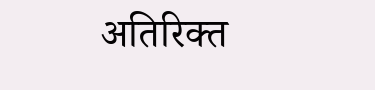अतिरिक्त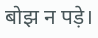बोझ न पड़े।